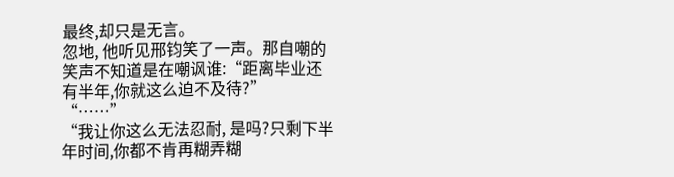最终,却只是无言。
忽地, 他听见邢钧笑了一声。那自嘲的笑声不知道是在嘲讽谁:“距离毕业还有半年,你就这么迫不及待?”
“……”
“我让你这么无法忍耐, 是吗?只剩下半年时间,你都不肯再糊弄糊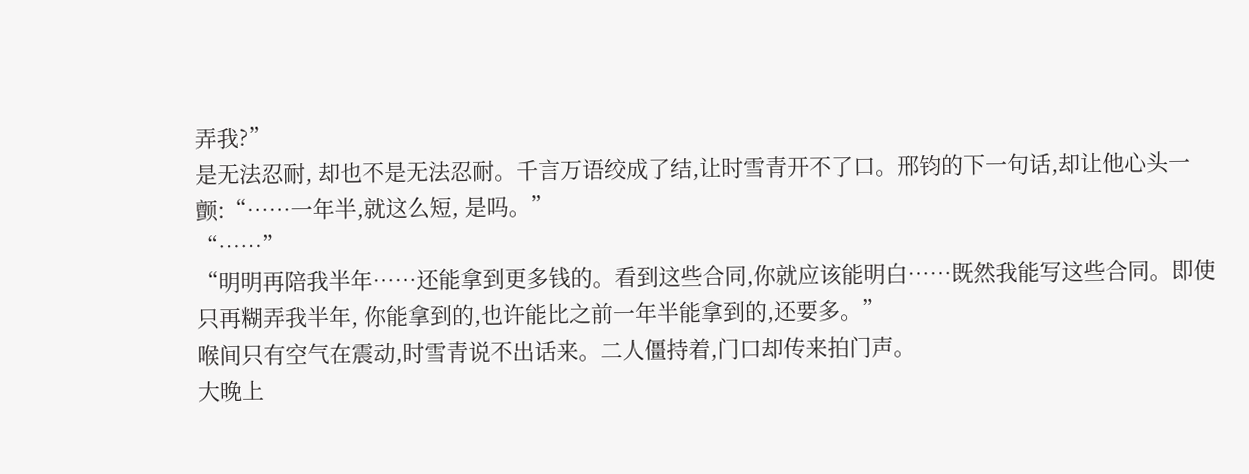弄我?”
是无法忍耐, 却也不是无法忍耐。千言万语绞成了结,让时雪青开不了口。邢钧的下一句话,却让他心头一颤:“……一年半,就这么短, 是吗。”
“……”
“明明再陪我半年……还能拿到更多钱的。看到这些合同,你就应该能明白……既然我能写这些合同。即使只再糊弄我半年, 你能拿到的,也许能比之前一年半能拿到的,还要多。”
喉间只有空气在震动,时雪青说不出话来。二人僵持着,门口却传来拍门声。
大晚上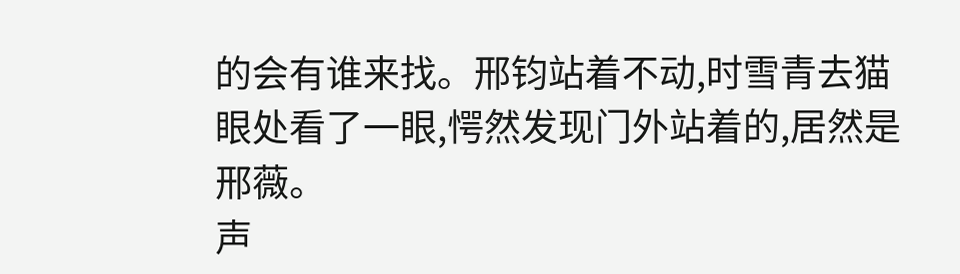的会有谁来找。邢钧站着不动,时雪青去猫眼处看了一眼,愕然发现门外站着的,居然是邢薇。
声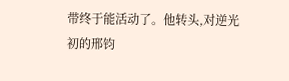带终于能活动了。他转头,对逆光初的邢钧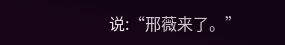说:“邢薇来了。”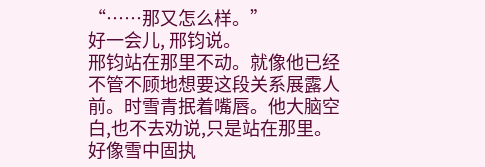“……那又怎么样。”
好一会儿, 邢钧说。
邢钧站在那里不动。就像他已经不管不顾地想要这段关系展露人前。时雪青抿着嘴唇。他大脑空白,也不去劝说,只是站在那里。
好像雪中固执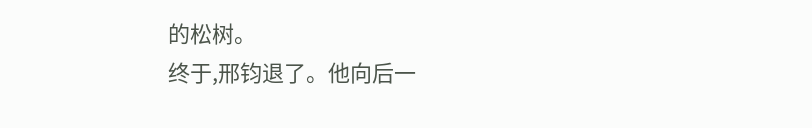的松树。
终于,邢钧退了。他向后一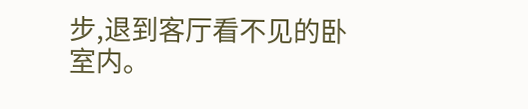步,退到客厅看不见的卧室内。